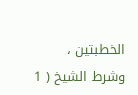الخطبتين ، وشرط الشيخ ( 1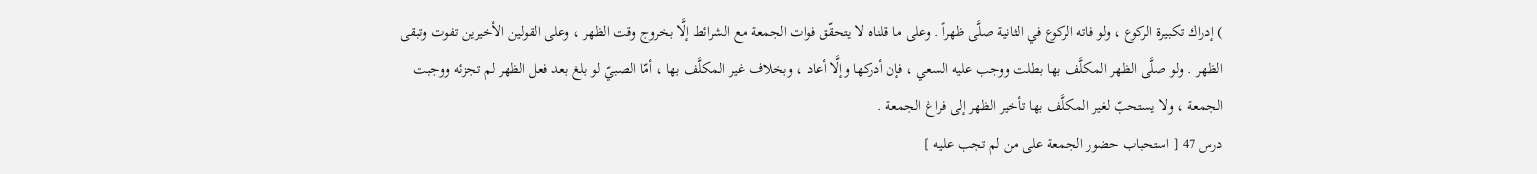) إدراك تكبيرة الركوع ، ولو فاته الركوع في الثانية صلَّى ظهراً . وعلى ما قلناه لا يتحقّق فوات الجمعة مع الشرائط إلَّا بخروج وقت الظهر ، وعلى القولين الأخيرين تفوت وتبقى الظهر . ولو صلَّى الظهر المكلَّف بها بطلت ووجب عليه السعي ، فإن أدركها وإلَّا أعاد ، وبخلاف غير المكلَّف بها ، أمّا الصبيّ لو بلغ بعد فعل الظهر لم تجزئه ووجبت الجمعة ، ولا يستحبّ لغير المكلَّف بها تأخير الظهر إلى فراغ الجمعة .
درس 47 [ استحباب حضور الجمعة على من لم تجب عليه ]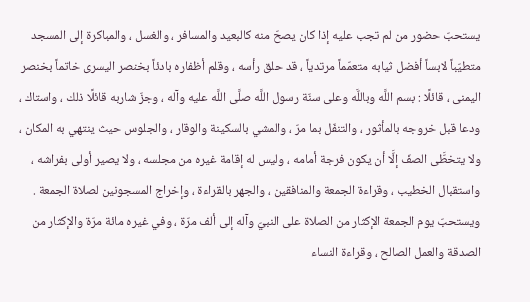يستحبّ حضور من لم تجب عليه إذا كان يصحّ منه كالبعيد والمسافر ، والغسل ، والمباكرة إلى المسجد متطيّباً لابساً أفضل ثيابه متعمّماً مرتدياً ، قد حلق رأسه ، وقلم أظفاره بادئاً بخنصر اليسرى خاتماً بخنصر اليمنى ، قائلًا : بسم اللَّه وباللَّه وعلى سنّة رسول اللَّه صلَّى اللَّه عليه وآله ، وجزّ شاربه قائلًا ذلك ، واستاك ، ودعا قبل خروجه بالمأثور ، والتنفّل بما مرّ ، والمشي بالسكينة والوقار ، والجلوس حيث ينتهي به المكان ، ولا يتخطَّى الصفّ إلَّا أن يكون فرجة أمامه ، وليس له إقامة غيره من مجلسه ، ولا يصير أولى بفراشه ، واستقبال الخطيب ، وقراءة الجمعة والمنافقين ، والجهر بالقراءة ، وإخراج المسجونين لصلاة الجمعة .
ويستحبّ يوم الجمعة الإكثار من الصلاة على النبيّ وآله إلى ألف مرّة ، وفي غيره مائة مرّة والإكثار من الصدقة والعمل الصالح ، وقراءة النساء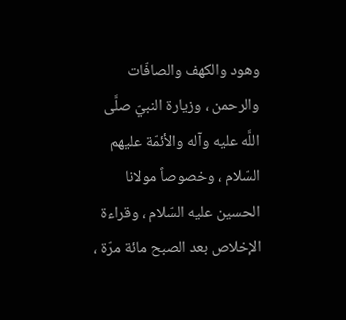وهود والكهف والصافّات والرحمن ، وزيارة النبيّ صلَّى اللَّه عليه وآله والأئمّة عليهم السّلام ، وخصوصاً مولانا الحسين عليه السّلام ، وقراءة الإخلاص بعد الصبح مائة مرّة ،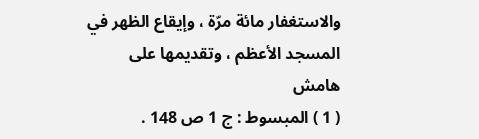والاستغفار مائة مرّة ، وإيقاع الظهر في المسجد الأعظم ، وتقديمها على
هامش
( 1 ) المبسوط : ج 1 ص 148 .